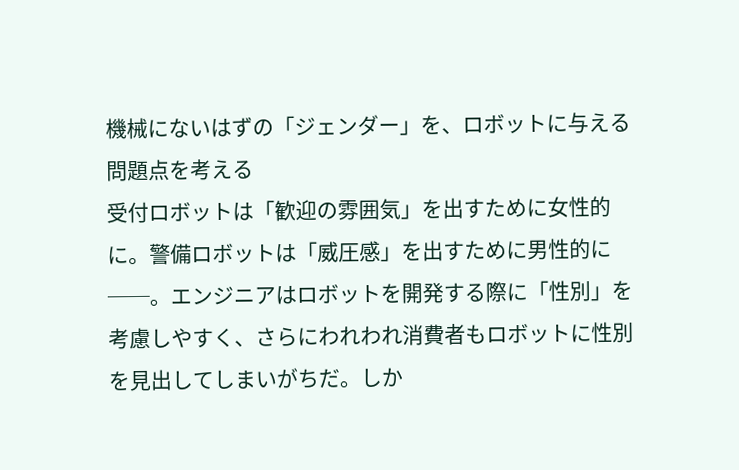機械にないはずの「ジェンダー」を、ロボットに与える問題点を考える
受付ロボットは「歓迎の雰囲気」を出すために女性的に。警備ロボットは「威圧感」を出すために男性的に──。エンジニアはロボットを開発する際に「性別」を考慮しやすく、さらにわれわれ消費者もロボットに性別を見出してしまいがちだ。しか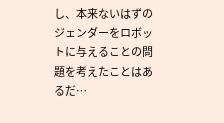し、本来ないはずのジェンダーをロボットに与えることの問題を考えたことはあるだ…